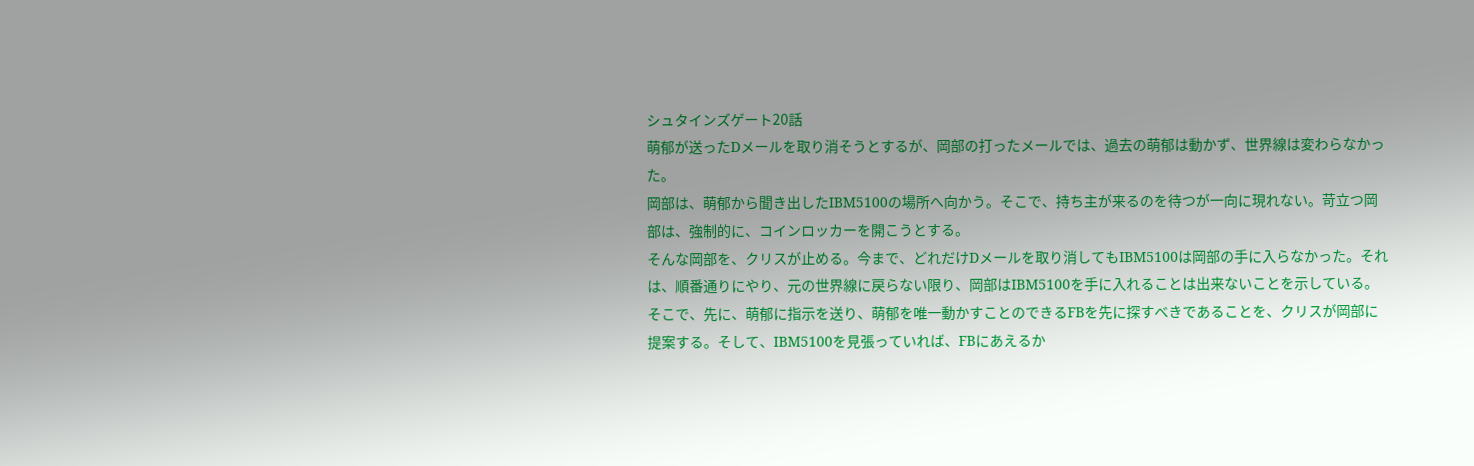シュタインズゲート20話
萌郁が送ったDメールを取り消そうとするが、岡部の打ったメールでは、過去の萌郁は動かず、世界線は変わらなかった。
岡部は、萌郁から聞き出したIBM5100の場所へ向かう。そこで、持ち主が来るのを待つが一向に現れない。苛立つ岡部は、強制的に、コインロッカーを開こうとする。
そんな岡部を、クリスが止める。今まで、どれだけDメールを取り消してもIBM5100は岡部の手に入らなかった。それは、順番通りにやり、元の世界線に戻らない限り、岡部はIBM5100を手に入れることは出来ないことを示している。そこで、先に、萌郁に指示を送り、萌郁を唯一動かすことのできるFBを先に探すべきであることを、クリスが岡部に提案する。そして、IBM5100を見張っていれば、FBにあえるか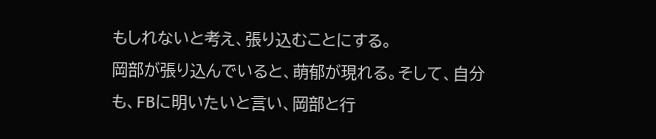もしれないと考え、張り込むことにする。
岡部が張り込んでいると、萌郁が現れる。そして、自分も、FBに明いたいと言い、岡部と行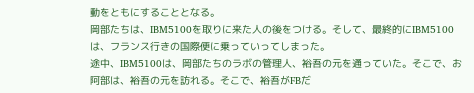動をともにすることとなる。
岡部たちは、IBM5100を取りに来た人の後をつける。そして、最終的にIBM5100は、フランス行きの国際便に乗っていってしまった。
途中、IBM5100は、岡部たちのラボの管理人、裕吾の元を通っていた。そこで、お阿部は、裕吾の元を訪れる。そこで、裕吾がFBだ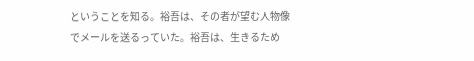ということを知る。裕吾は、その者が望む人物像でメールを送るっていた。裕吾は、生きるため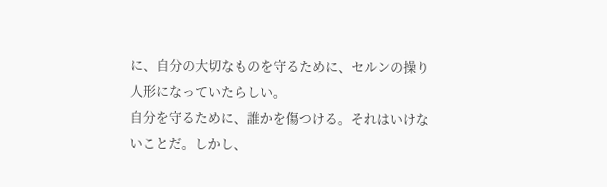に、自分の大切なものを守るために、セルンの操り人形になっていたらしい。
自分を守るために、誰かを傷つける。それはいけないことだ。しかし、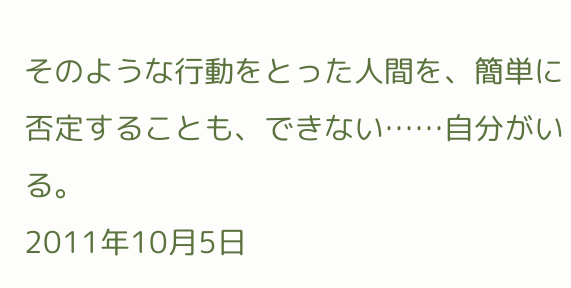そのような行動をとった人間を、簡単に否定することも、できない……自分がいる。
2011年10月5日